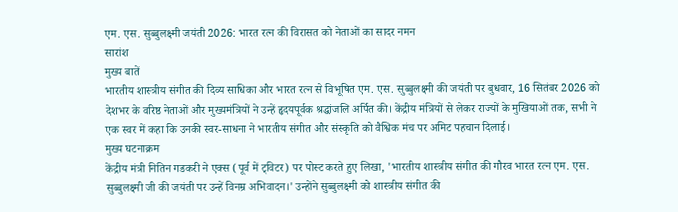एम. एस. सुब्बुलक्ष्मी जयंती 2026: भारत रत्न की विरासत को नेताओं का सादर नमन
सारांश
मुख्य बातें
भारतीय शास्त्रीय संगीत की दिव्य साधिका और भारत रत्न से विभूषित एम. एस. सुब्बुलक्ष्मी की जयंती पर बुधवार, 16 सितंबर 2026 को देशभर के वरिष्ठ नेताओं और मुख्यमंत्रियों ने उन्हें हृदयपूर्वक श्रद्धांजलि अर्पित की। केंद्रीय मंत्रियों से लेकर राज्यों के मुखियाओं तक, सभी ने एक स्वर में कहा कि उनकी स्वर-साधना ने भारतीय संगीत और संस्कृति को वैश्विक मंच पर अमिट पहचान दिलाई।
मुख्य घटनाक्रम
केंद्रीय मंत्री नितिन गडकरी ने एक्स (पूर्व में ट्विटर) पर पोस्ट करते हुए लिखा, 'भारतीय शास्त्रीय संगीत की गौरव भारत रत्न एम. एस. सुब्बुलक्ष्मी जी की जयंती पर उन्हें विनम्र अभिवादन।' उन्होंने सुब्बुलक्ष्मी को शास्त्रीय संगीत की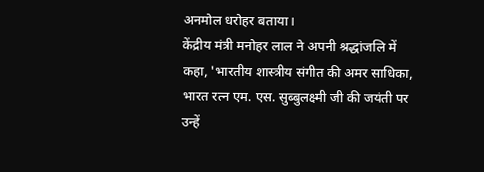अनमोल धरोहर बताया।
केंद्रीय मंत्री मनोहर लाल ने अपनी श्रद्धांजलि में कहा, 'भारतीय शास्त्रीय संगीत की अमर साधिका, भारत रत्न एम. एस. सुब्बुलक्ष्मी जी की जयंती पर उन्हें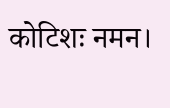कोटिशः नमन।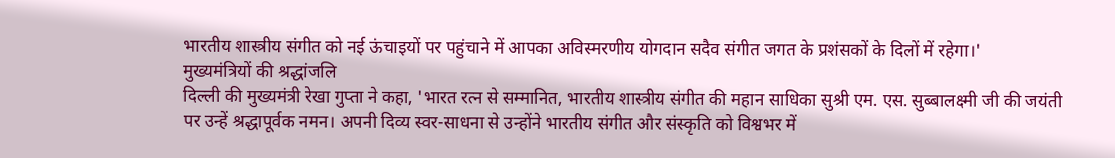भारतीय शास्त्रीय संगीत को नई ऊंचाइयों पर पहुंचाने में आपका अविस्मरणीय योगदान सदैव संगीत जगत के प्रशंसकों के दिलों में रहेगा।'
मुख्यमंत्रियों की श्रद्धांजलि
दिल्ली की मुख्यमंत्री रेखा गुप्ता ने कहा, 'भारत रत्न से सम्मानित, भारतीय शास्त्रीय संगीत की महान साधिका सुश्री एम. एस. सुब्बालक्ष्मी जी की जयंती पर उन्हें श्रद्धापूर्वक नमन। अपनी दिव्य स्वर-साधना से उन्होंने भारतीय संगीत और संस्कृति को विश्वभर में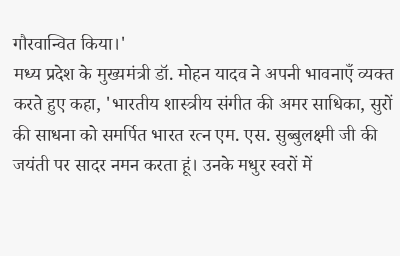गौरवान्वित किया।'
मध्य प्रदेश के मुख्यमंत्री डॉ. मोहन यादव ने अपनी भावनाएँ व्यक्त करते हुए कहा, 'भारतीय शास्त्रीय संगीत की अमर साधिका, सुरों की साधना को समर्पित भारत रत्न एम. एस. सुब्बुलक्ष्मी जी की जयंती पर सादर नमन करता हूं। उनके मधुर स्वरों में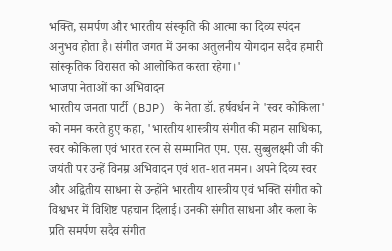भक्ति, समर्पण और भारतीय संस्कृति की आत्मा का दिव्य स्पंदन अनुभव होता है। संगीत जगत में उनका अतुलनीय योगदान सदैव हमारी सांस्कृतिक विरासत को आलोकित करता रहेगा।'
भाजपा नेताओं का अभिवादन
भारतीय जनता पार्टी (BJP) के नेता डॉ. हर्षवर्धन ने 'स्वर कोकिला' को नमन करते हुए कहा, 'भारतीय शास्त्रीय संगीत की महान साधिका, स्वर कोकिला एवं भारत रत्न से सम्मानित एम. एस. सुब्बुलक्ष्मी जी की जयंती पर उन्हें विनम्र अभिवादन एवं शत-शत नमन। अपने दिव्य स्वर और अद्वितीय साधना से उन्होंने भारतीय शास्त्रीय एवं भक्ति संगीत को विश्वभर में विशिष्ट पहचान दिलाई। उनकी संगीत साधना और कला के प्रति समर्पण सदैव संगीत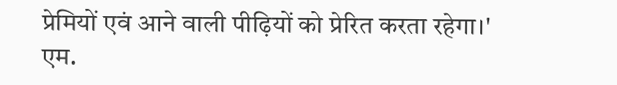प्रेमियों एवं आने वाली पीढ़ियों को प्रेरित करता रहेगा।'
एम.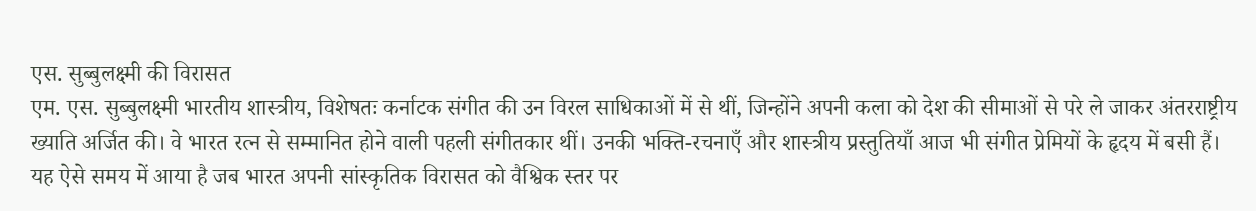एस. सुब्बुलक्ष्मी की विरासत
एम. एस. सुब्बुलक्ष्मी भारतीय शास्त्रीय, विशेषतः कर्नाटक संगीत की उन विरल साधिकाओं में से थीं, जिन्होंने अपनी कला को देश की सीमाओं से परे ले जाकर अंतरराष्ट्रीय ख्याति अर्जित की। वे भारत रत्न से सम्मानित होने वाली पहली संगीतकार थीं। उनकी भक्ति-रचनाएँ और शास्त्रीय प्रस्तुतियाँ आज भी संगीत प्रेमियों के हृदय में बसी हैं।
यह ऐसे समय में आया है जब भारत अपनी सांस्कृतिक विरासत को वैश्विक स्तर पर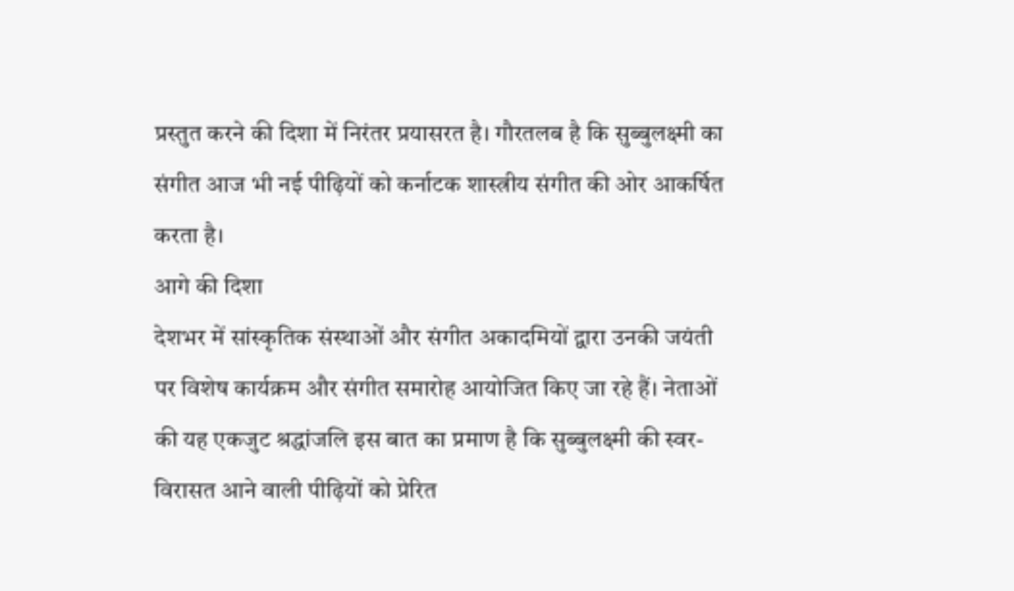प्रस्तुत करने की दिशा में निरंतर प्रयासरत है। गौरतलब है कि सुब्बुलक्ष्मी का संगीत आज भी नई पीढ़ियों को कर्नाटक शास्त्रीय संगीत की ओर आकर्षित करता है।
आगे की दिशा
देशभर में सांस्कृतिक संस्थाओं और संगीत अकादमियों द्वारा उनकी जयंती पर विशेष कार्यक्रम और संगीत समारोह आयोजित किए जा रहे हैं। नेताओं की यह एकजुट श्रद्धांजलि इस बात का प्रमाण है कि सुब्बुलक्ष्मी की स्वर-विरासत आने वाली पीढ़ियों को प्रेरित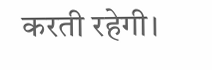करती रहेगी।